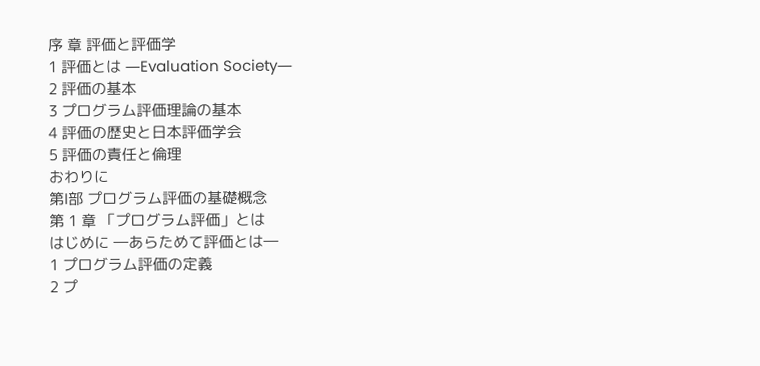序 章 評価と評価学
1 評価とは ―Evaluation Society―
2 評価の基本
3 プログラム評価理論の基本
4 評価の歴史と日本評価学会
5 評価の責任と倫理
おわりに
第Ⅰ部 プログラム評価の基礎概念
第 1 章 「プログラム評価」とは
はじめに ―あらためて評価とは―
1 プログラム評価の定義
2 プ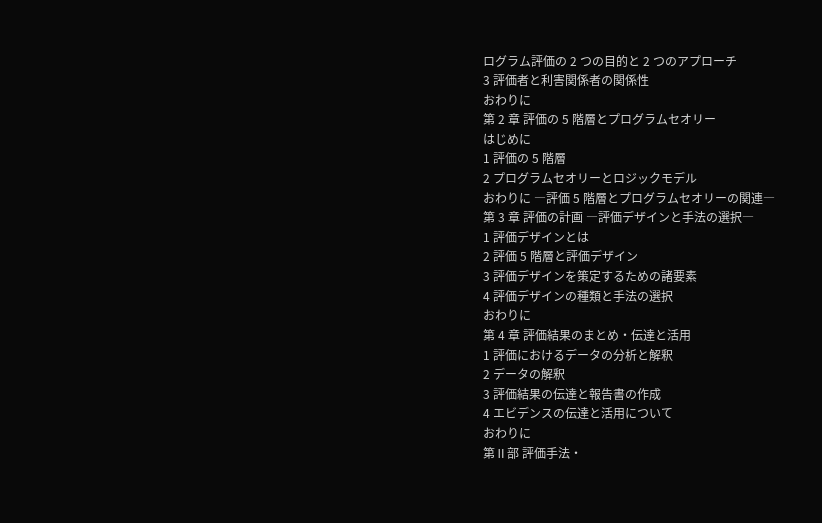ログラム評価の 2 つの目的と 2 つのアプローチ
3 評価者と利害関係者の関係性
おわりに
第 2 章 評価の 5 階層とプログラムセオリー
はじめに
1 評価の 5 階層
2 プログラムセオリーとロジックモデル
おわりに ―評価 5 階層とプログラムセオリーの関連―
第 3 章 評価の計画 ―評価デザインと手法の選択―
1 評価デザインとは
2 評価 5 階層と評価デザイン
3 評価デザインを策定するための諸要素
4 評価デザインの種類と手法の選択
おわりに
第 4 章 評価結果のまとめ・伝達と活用
1 評価におけるデータの分析と解釈
2 データの解釈
3 評価結果の伝達と報告書の作成
4 エビデンスの伝達と活用について
おわりに
第Ⅱ部 評価手法・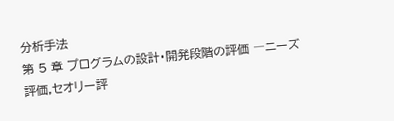分析手法
第 5 章 プログラムの設計・開発段階の評価 ―ニーズ評価,セオリー評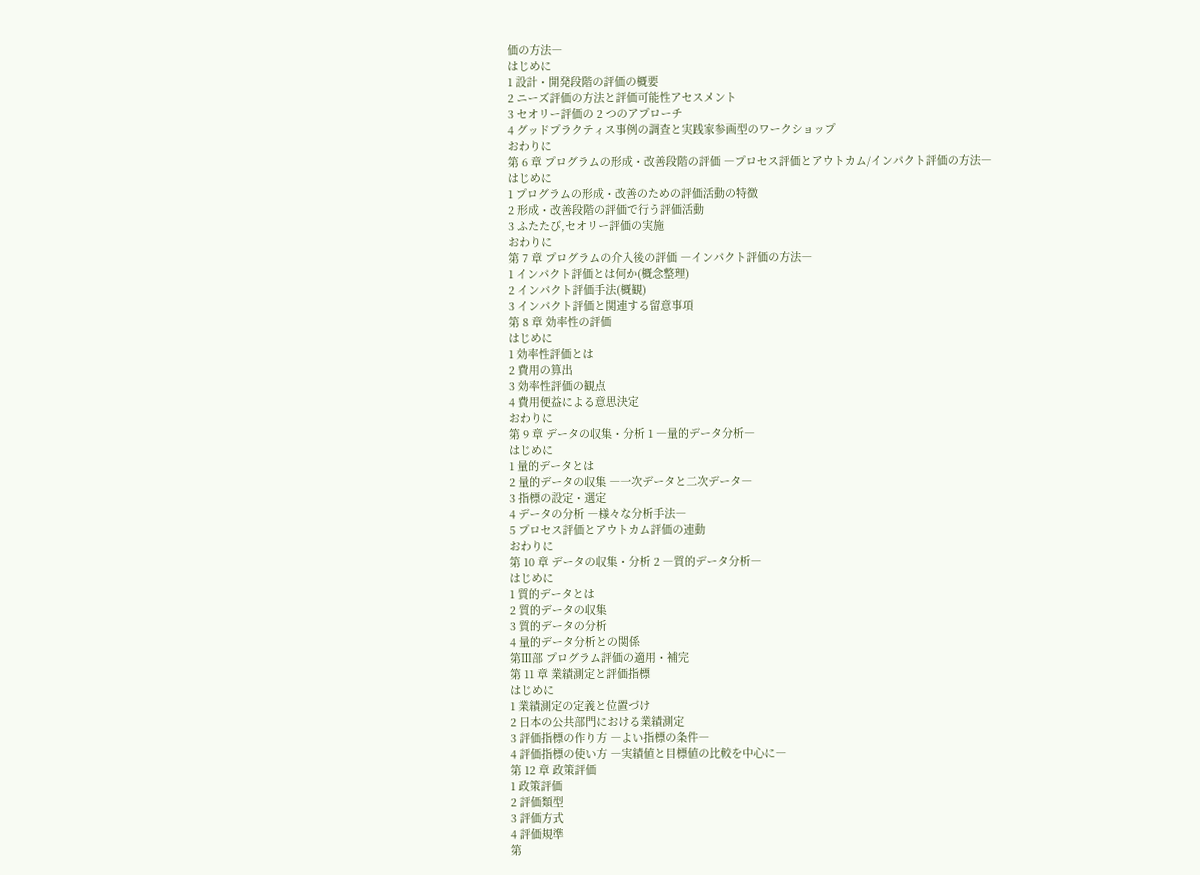価の方法―
はじめに
1 設計・開発段階の評価の概要
2 ニーズ評価の方法と評価可能性アセスメント
3 セオリー評価の 2 つのアプローチ
4 グッドプラクティス事例の調査と実践家参画型のワークショップ
おわりに
第 6 章 プログラムの形成・改善段階の評価 ―プロセス評価とアウトカム/インパクト評価の方法―
はじめに
1 プログラムの形成・改善のための評価活動の特徴
2 形成・改善段階の評価で行う評価活動
3 ふたたび,セオリー評価の実施
おわりに
第 7 章 プログラムの介入後の評価 ―インパクト評価の方法―
1 インパクト評価とは何か(概念整理)
2 インパクト評価手法(概観)
3 インパクト評価と関連する留意事項
第 8 章 効率性の評価
はじめに
1 効率性評価とは
2 費用の算出
3 効率性評価の観点
4 費用便益による意思決定
おわりに
第 9 章 データの収集・分析 1 ―量的データ分析―
はじめに
1 量的データとは
2 量的データの収集 ―一次データと二次データ―
3 指標の設定・選定
4 データの分析 ―様々な分析手法―
5 プロセス評価とアウトカム評価の連動
おわりに
第 10 章 データの収集・分析 2 ―質的データ分析―
はじめに
1 質的データとは
2 質的データの収集
3 質的データの分析
4 量的データ分析との関係
第Ⅲ部 プログラム評価の適用・補完
第 11 章 業績測定と評価指標
はじめに
1 業績測定の定義と位置づけ
2 日本の公共部門における業績測定
3 評価指標の作り方 ―よい指標の条件―
4 評価指標の使い方 ―実績値と目標値の比較を中心に―
第 12 章 政策評価
1 政策評価
2 評価類型
3 評価方式
4 評価規準
第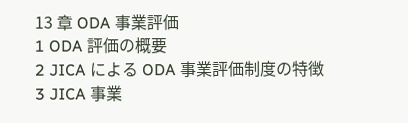13 章 ODA 事業評価
1 ODA 評価の概要
2 JICA による ODA 事業評価制度の特徴
3 JICA 事業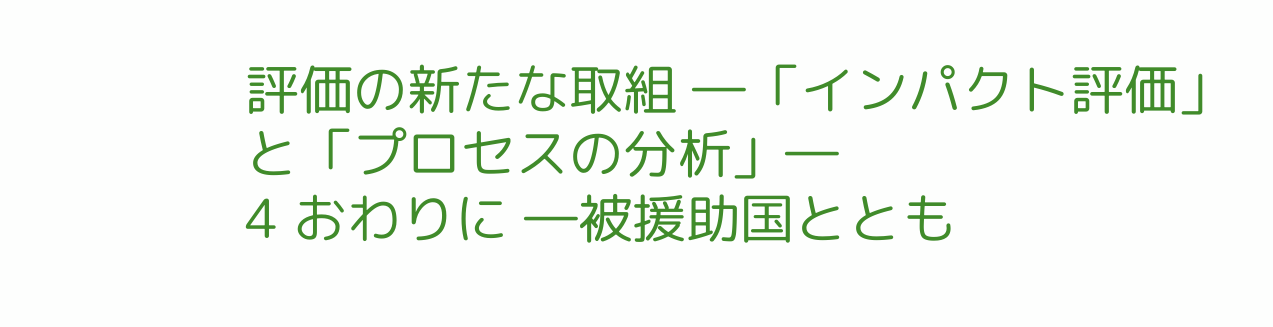評価の新たな取組 ―「インパクト評価」と「プロセスの分析」―
4 おわりに ―被援助国ととも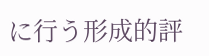に行う形成的評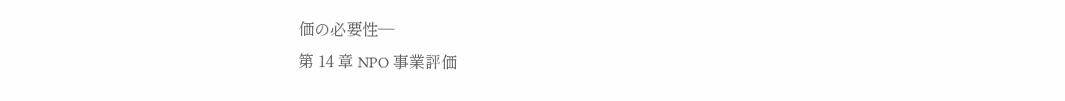価の必要性―
第 14 章 NPO 事業評価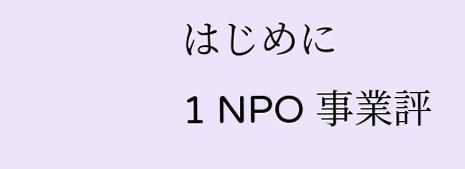はじめに
1 NPO 事業評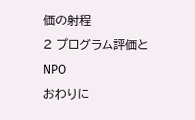価の射程
2 プログラム評価と NPO
おわりに